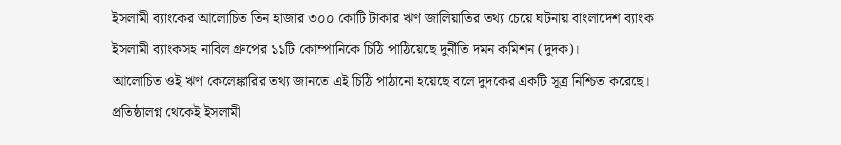ইসলামী ব্যাংকের আলোচিত তিন হাজার ৩০০ কোটি টাকার ঋণ জালিয়াতির তথ্য চেয়ে ঘটনায় বাংলাদেশ ব্যাংক ইসলামী ব্যাংকসহ নাবিল গ্রুপের ১১টি কোম্পানিকে চিঠি পাঠিয়েছে দুর্নীতি দমন কমিশন (দুদক)।
আলোচিত ওই ঋণ কেলেঙ্কারির তথ্য জানতে এই চিঠি পাঠানো হয়েছে বলে দুদকের একটি সূত্র নিশ্চিত করেছে।
প্রতিষ্ঠালগ্ন থেকেই ইসলামী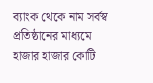ব্যাংক থেকে নাম সর্বস্ব প্রতিষ্ঠানের মাধ্যমে হাজার হাজার কোটি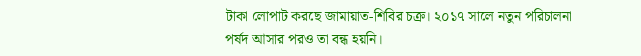টাকা লোপাট করছে জামায়াত-শিবির চক্র। ২০১৭ সালে নতুন পরিচালনা পর্ষদ আসার পরও তা বন্ধ হয়নি।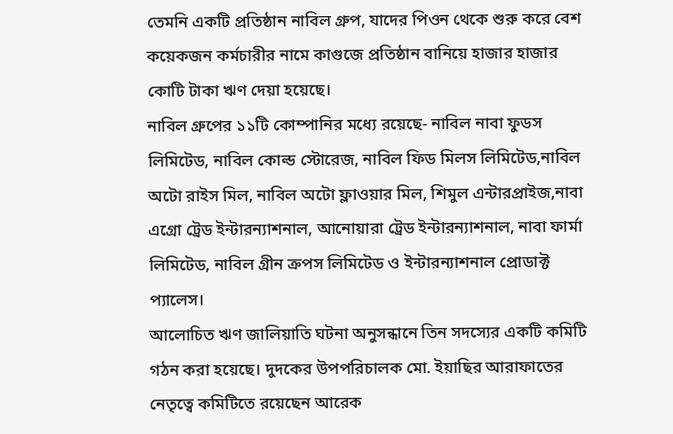তেমনি একটি প্রতিষ্ঠান নাবিল গ্রুপ, যাদের পিওন থেকে শুরু করে বেশ কয়েকজন কর্মচারীর নামে কাগুজে প্রতিষ্ঠান বানিয়ে হাজার হাজার কোটি টাকা ঋণ দেয়া হয়েছে।
নাবিল গ্রুপের ১১টি কোম্পানির মধ্যে রয়েছে- নাবিল নাবা ফুডস লিমিটেড, নাবিল কোল্ড স্টোরেজ, নাবিল ফিড মিলস লিমিটেড,নাবিল অটো রাইস মিল, নাবিল অটো ফ্লাওয়ার মিল, শিমুল এন্টারপ্রাইজ,নাবা এগ্রো ট্রেড ইন্টারন্যাশনাল, আনোয়ারা ট্রেড ইন্টারন্যাশনাল, নাবা ফার্মা লিমিটেড, নাবিল গ্রীন ক্রপস লিমিটেড ও ইন্টারন্যাশনাল প্রোডাক্ট প্যালেস।
আলোচিত ঋণ জালিয়াতি ঘটনা অনুসন্ধানে তিন সদস্যের একটি কমিটি গঠন করা হয়েছে। দুদকের উপপরিচালক মো. ইয়াছির আরাফাতের নেতৃত্বে কমিটিতে রয়েছেন আরেক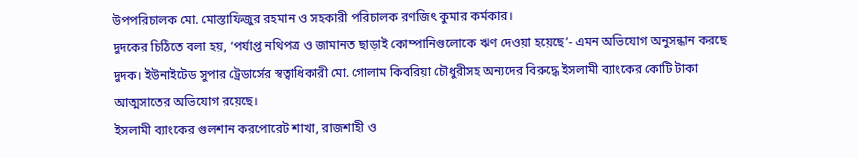উপপরিচালক মো. মোস্তাফিজুর রহমান ও সহকারী পরিচালক রণজিৎ কুমার কর্মকার।
দুদকের চিঠিতে বলা হয়, ‘পর্যাপ্ত নথিপত্র ও জামানত ছাড়াই কোম্পানিগুলোকে ঋণ দেওয়া হয়েছে’- এমন অভিযোগ অনুসন্ধান করছে দুদক। ইউনাইটেড সুপার ট্রেডার্সের স্বত্বাধিকারী মো. গোলাম কিবরিয়া চৌধুরীসহ অন্যদের বিরুদ্ধে ইসলামী ব্যাংকের কোটি টাকা আত্মসাতের অভিযোগ রয়েছে।
ইসলামী ব্যাংকের গুলশান করপোরেট শাখা, রাজশাহী ও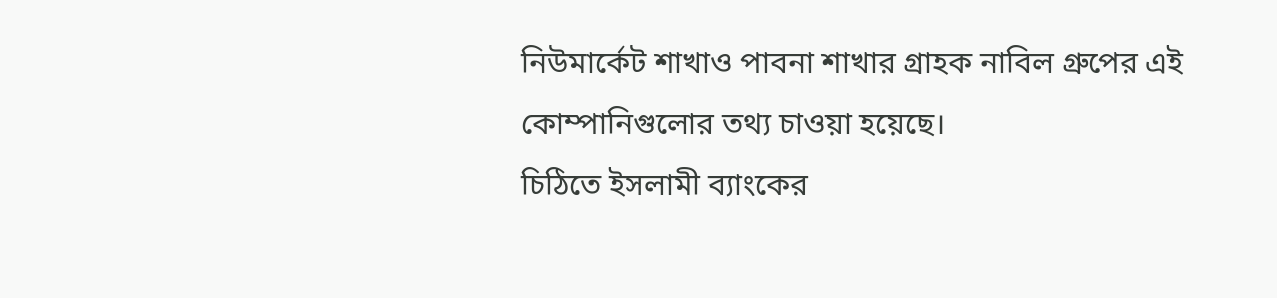নিউমার্কেট শাখাও পাবনা শাখার গ্রাহক নাবিল গ্রুপের এই কোম্পানিগুলোর তথ্য চাওয়া হয়েছে।
চিঠিতে ইসলামী ব্যাংকের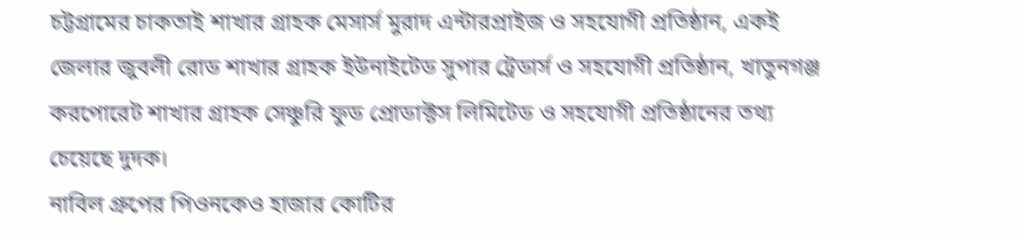চট্টগ্রামের চাকতাই শাখার গ্রাহক মেসার্স মুরাদ এন্টারপ্রাইজ ও সহযোগী প্রতিষ্ঠান, একই জেলার জুবলী রোড শাখার গ্রাহক ইউনাইটেড সুপার ট্রেডার্স ও সহযোগী প্রতিষ্ঠান, খাতুনগঞ্জ করপোরেট শাখার গ্রাহক সেঞ্চুরি ফুড প্রোডাক্টস লিমিটেড ও সহযোগী প্রতিষ্ঠানের তথ্য চেয়েছে দুদক।
নাবিল গ্রুপের পিওনকেও হাজার কোটির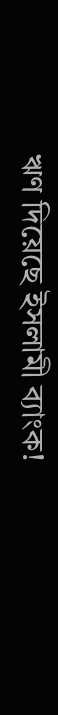ঋণ দিয়েছে ইসলামী ব্যাংক!